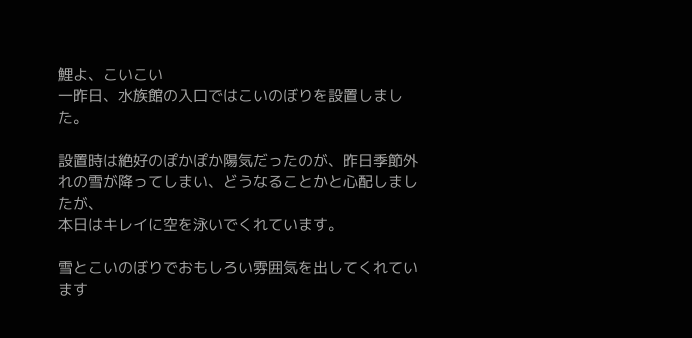鯉よ、こいこい
一昨日、水族館の入口ではこいのぼりを設置しました。

設置時は絶好のぽかぽか陽気だったのが、昨日季節外れの雪が降ってしまい、どうなることかと心配しましたが、
本日はキレイに空を泳いでくれています。

雪とこいのぼりでおもしろい雰囲気を出してくれています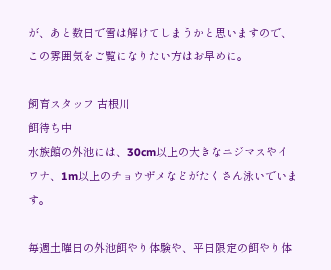が、あと数日で雪は解けてしまうかと思いますので、
この雰囲気をご覧になりたい方はお早めに。

飼育スタッフ 古根川
餌待ち中
水族館の外池には、30cm以上の大きなニジマスやイワナ、1m以上のチョウザメなどがたくさん泳いでいます。

毎週土曜日の外池餌やり体験や、平日限定の餌やり体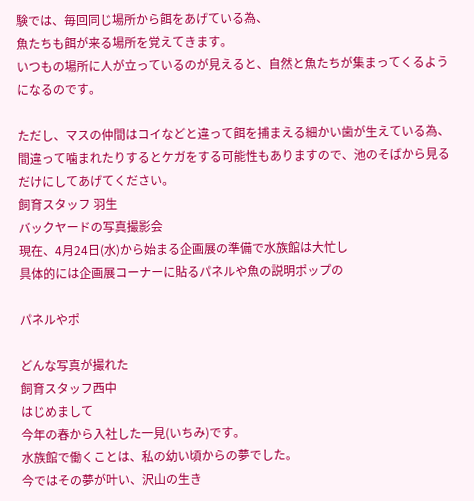験では、毎回同じ場所から餌をあげている為、
魚たちも餌が来る場所を覚えてきます。
いつもの場所に人が立っているのが見えると、自然と魚たちが集まってくるようになるのです。

ただし、マスの仲間はコイなどと違って餌を捕まえる細かい歯が生えている為、
間違って噛まれたりするとケガをする可能性もありますので、池のそばから見るだけにしてあげてください。
飼育スタッフ 羽生
バックヤードの写真撮影会
現在、4月24日(水)から始まる企画展の準備で水族館は大忙し
具体的には企画展コーナーに貼るパネルや魚の説明ポップの

パネルやポ

どんな写真が撮れた
飼育スタッフ西中
はじめまして
今年の春から入社した一見(いちみ)です。
水族館で働くことは、私の幼い頃からの夢でした。
今ではその夢が叶い、沢山の生き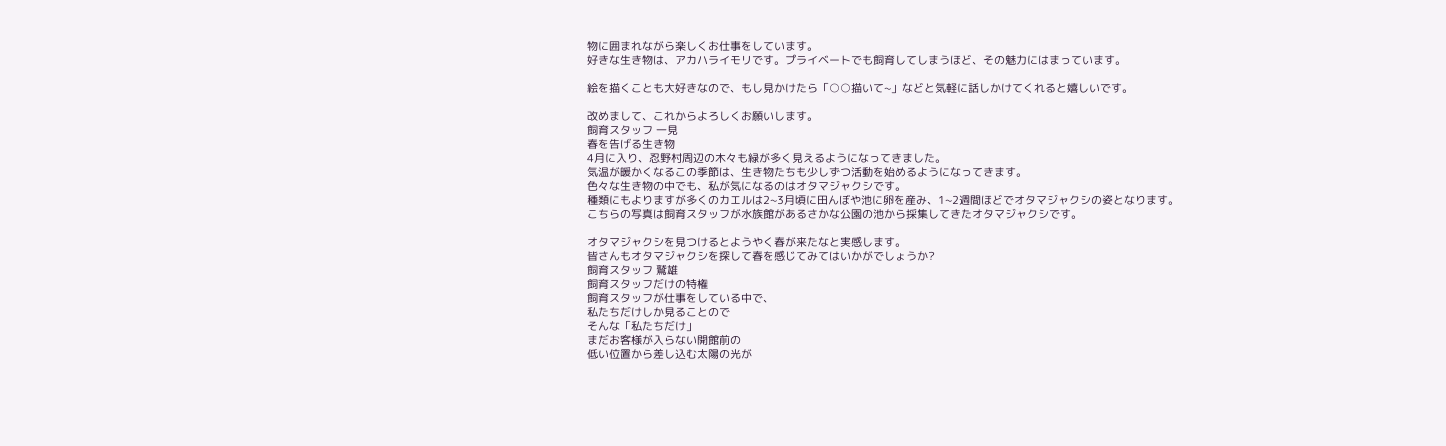物に囲まれながら楽しくお仕事をしています。
好きな生き物は、アカハライモリです。プライベートでも飼育してしまうほど、その魅力にはまっています。

絵を描くことも大好きなので、もし見かけたら「○○描いて~」などと気軽に話しかけてくれると嬉しいです。

改めまして、これからよろしくお願いします。
飼育スタッフ 一見
春を告げる生き物
4月に入り、忍野村周辺の木々も緑が多く見えるようになってきました。
気温が暖かくなるこの季節は、生き物たちも少しずつ活動を始めるようになってきます。
色々な生き物の中でも、私が気になるのはオタマジャクシです。
種類にもよりますが多くのカエルは2~3月頃に田んぼや池に卵を産み、1~2週間ほどでオタマジャクシの姿となります。
こちらの写真は飼育スタッフが水族館があるさかな公園の池から採集してきたオタマジャクシです。

オタマジャクシを見つけるとようやく春が来たなと実感します。
皆さんもオタマジャクシを探して春を感じてみてはいかがでしょうか?
飼育スタッフ 鷲雄
飼育スタッフだけの特権
飼育スタッフが仕事をしている中で、
私たちだけしか見ることので
そんな「私たちだけ」
まだお客様が入らない開館前の
低い位置から差し込む太陽の光が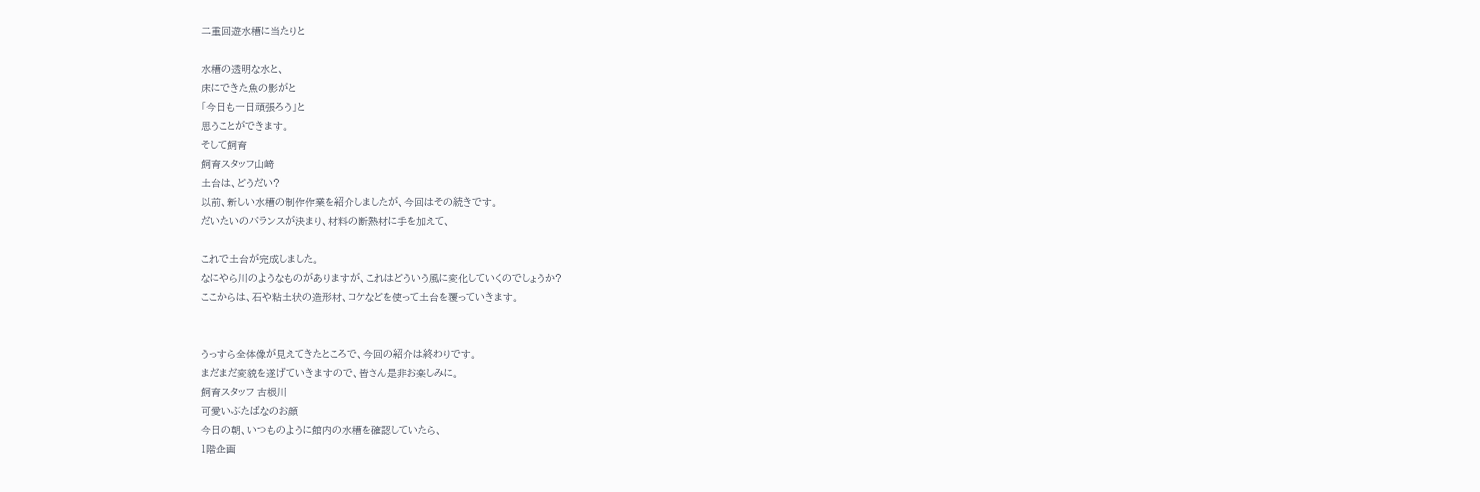二重回遊水槽に当たりと

水槽の透明な水と、
床にできた魚の影がと
「今日も一日頑張ろう」と
思うことができます。
そして飼育
飼育スタッフ山﨑
土台は、どうだい?
以前、新しい水槽の制作作業を紹介しましたが、今回はその続きです。
だいたいのバランスが決まり、材料の断熱材に手を加えて、

これで土台が完成しました。
なにやら川のようなものがありますが、これはどういう風に変化していくのでしょうか?
ここからは、石や粘土状の造形材、コケなどを使って土台を覆っていきます。


うっすら全体像が見えてきたところで、今回の紹介は終わりです。
まだまだ変貌を遂げていきますので、皆さん是非お楽しみに。
飼育スタッフ 古根川
可愛いぶたばなのお顔
今日の朝、いつものように館内の水槽を確認していたら、
1階企画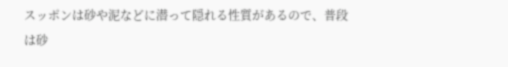スッポンは砂や泥などに潜って隠れる性質があるので、普段は砂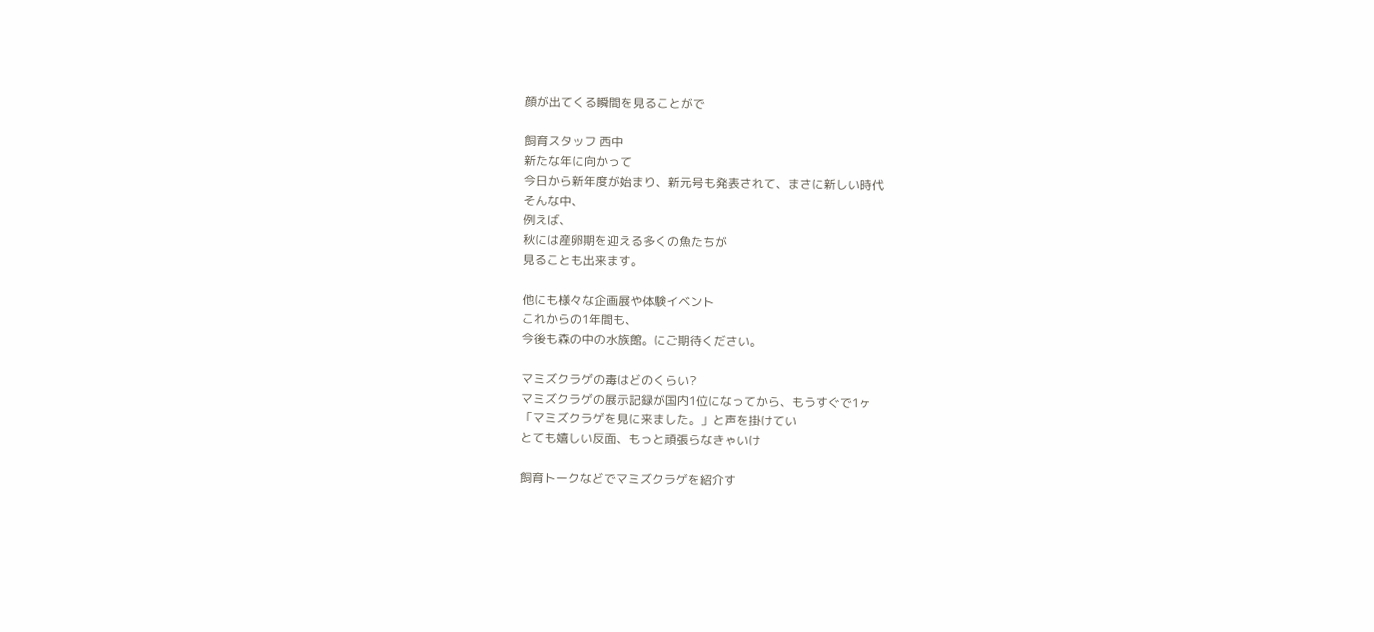顔が出てくる瞬間を見ることがで

飼育スタッフ 西中
新たな年に向かって
今日から新年度が始まり、新元号も発表されて、まさに新しい時代
そんな中、
例えば、
秋には産卵期を迎える多くの魚たちが
見ることも出来ます。

他にも様々な企画展や体験イベント
これからの1年間も、
今後も森の中の水族館。にご期待ください。

マミズクラゲの毒はどのくらい?
マミズクラゲの展示記録が国内1位になってから、もうすぐで1ヶ
「マミズクラゲを見に来ました。」と声を掛けてい
とても嬉しい反面、もっと頑張らなきゃいけ

飼育トークなどでマミズクラゲを紹介す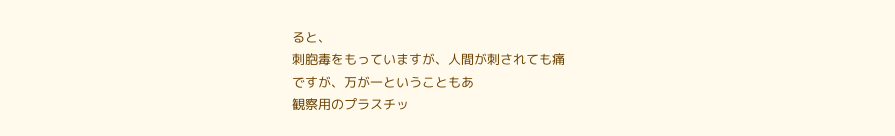ると、
刺胞毒をもっていますが、人間が刺されても痛
ですが、万が一ということもあ
観察用のプラスチッ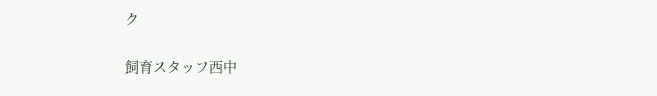ク

飼育スタッフ西中